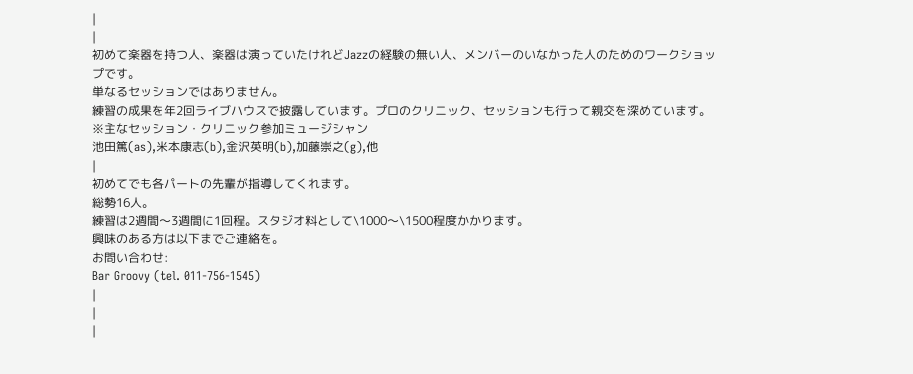|
|
初めて楽器を持つ人、楽器は演っていたけれどJazzの経験の無い人、メンバーのいなかった人のためのワークショップです。
単なるセッションではありません。
練習の成果を年2回ライブハウスで披露しています。プロのクリニック、セッションも行って親交を深めています。
※主なセッション・クリニック参加ミュージシャン
池田篤(as),米本康志(b),金沢英明(b),加藤崇之(g),他
|
初めてでも各パートの先輩が指導してくれます。
総勢16人。
練習は2週間〜3週間に1回程。スタジオ料として\1000〜\1500程度かかります。
興味のある方は以下までご連絡を。
お問い合わせ:
Bar Groovy (tel. 011-756-1545)
|
|
|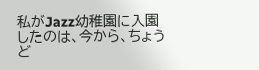私がJazz幼稚園に入園したのは、今から、ちょうど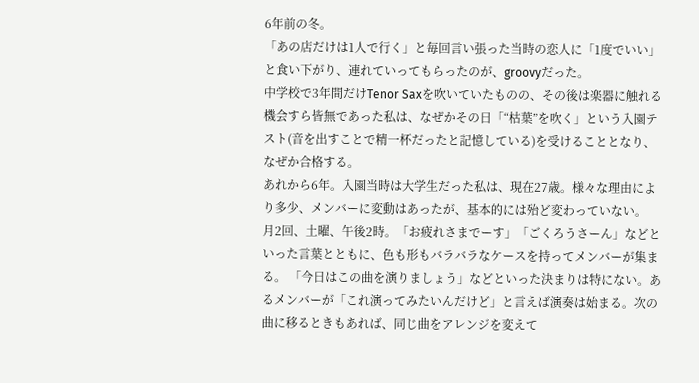6年前の冬。
「あの店だけは1人で行く」と毎回言い張った当時の恋人に「1度でいい」と食い下がり、連れていってもらったのが、groovyだった。
中学校で3年間だけTenor Saxを吹いていたものの、その後は楽器に触れる機会すら皆無であった私は、なぜかその日「“枯葉”を吹く」という入園テスト(音を出すことで精一杯だったと記憶している)を受けることとなり、なぜか合格する。
あれから6年。入園当時は大学生だった私は、現在27歳。様々な理由により多少、メンバーに変動はあったが、基本的には殆ど変わっていない。
月2回、土曜、午後2時。「お疲れさまでーす」「ごくろうさーん」などといった言葉とともに、色も形もバラバラなケースを持ってメンバーが集まる。 「今日はこの曲を演りましょう」などといった決まりは特にない。あるメンバーが「これ演ってみたいんだけど」と言えば演奏は始まる。次の曲に移るときもあれば、同じ曲をアレンジを変えて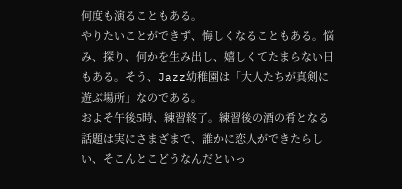何度も演ることもある。
やりたいことができず、悔しくなることもある。悩み、探り、何かを生み出し、嬉しくてたまらない日もある。そう、Jazz幼稚園は「大人たちが真剣に遊ぶ場所」なのである。
およそ午後5時、練習終了。練習後の酒の肴となる話題は実にさまざまで、誰かに恋人ができたらしい、そこんとこどうなんだといっ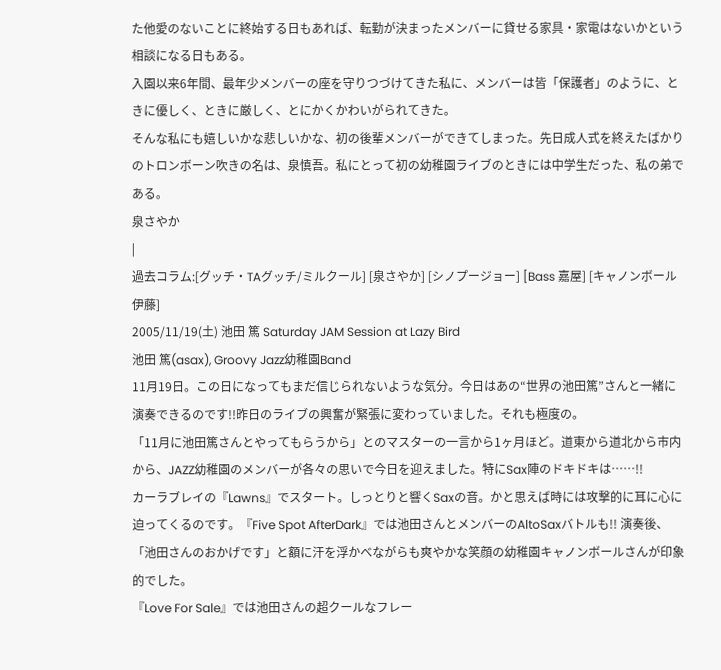た他愛のないことに終始する日もあれば、転勤が決まったメンバーに貸せる家具・家電はないかという相談になる日もある。
入園以来6年間、最年少メンバーの座を守りつづけてきた私に、メンバーは皆「保護者」のように、ときに優しく、ときに厳しく、とにかくかわいがられてきた。
そんな私にも嬉しいかな悲しいかな、初の後輩メンバーができてしまった。先日成人式を終えたばかりのトロンボーン吹きの名は、泉慎吾。私にとって初の幼稚園ライブのときには中学生だった、私の弟である。
泉さやか
|
過去コラム:[グッチ・TAグッチ/ミルクール] [泉さやか] [シノプージョー] [Bass 嘉屋] [キャノンボール伊藤]
2005/11/19(土) 池田 篤 Saturday JAM Session at Lazy Bird
池田 篤(asax), Groovy Jazz幼稚園Band
11月19日。この日になってもまだ信じられないような気分。今日はあの“世界の池田篤”さんと一緒に演奏できるのです!!昨日のライブの興奮が緊張に変わっていました。それも極度の。
「11月に池田篤さんとやってもらうから」とのマスターの一言から1ヶ月ほど。道東から道北から市内から、JAZZ幼稚園のメンバーが各々の思いで今日を迎えました。特にSax陣のドキドキは……!!
カーラブレイの『Lawns』でスタート。しっとりと響くSaxの音。かと思えば時には攻撃的に耳に心に迫ってくるのです。『Five Spot AfterDark』では池田さんとメンバーのAltoSaxバトルも!! 演奏後、「池田さんのおかげです」と額に汗を浮かべながらも爽やかな笑顔の幼稚園キャノンボールさんが印象的でした。
『Love For Sale』では池田さんの超クールなフレー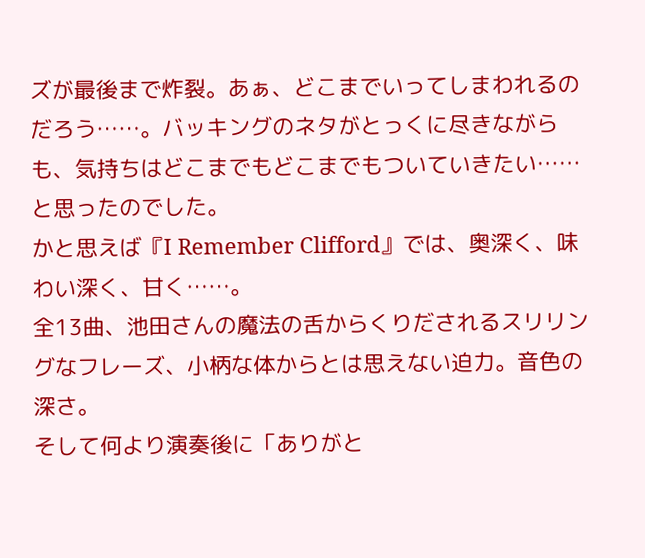ズが最後まで炸裂。あぁ、どこまでいってしまわれるのだろう……。バッキングのネタがとっくに尽きながらも、気持ちはどこまでもどこまでもついていきたい……と思ったのでした。
かと思えば『I Remember Clifford』では、奥深く、味わい深く、甘く……。
全13曲、池田さんの魔法の舌からくりだされるスリリングなフレーズ、小柄な体からとは思えない迫力。音色の深さ。
そして何より演奏後に「ありがと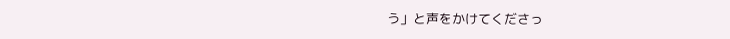う」と声をかけてくださっ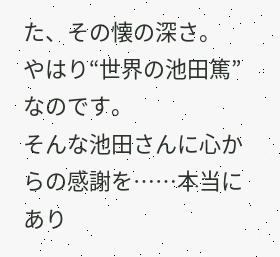た、その懐の深さ。
やはり“世界の池田篤”なのです。
そんな池田さんに心からの感謝を……本当にあり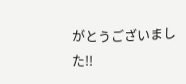がとうございました!!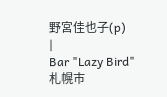野宮佳也子(p)
|
Bar "Lazy Bird"
札幌市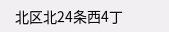北区北24条西4丁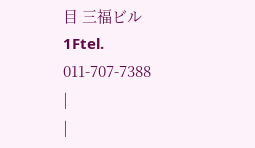目 三福ビル1Ftel. 011-707-7388
|
|